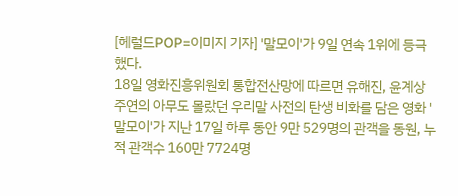[헤럴드POP=이미지 기자] '말모이'가 9일 연속 1위에 등극했다.
18일 영화진흥위원회 통합전산망에 따르면 유해진, 윤계상 주연의 아무도 몰랐던 우리말 사전의 탄생 비화를 담은 영화 '말모이'가 지난 17일 하루 동안 9만 529명의 관객을 동원, 누적 관객수 160만 7724명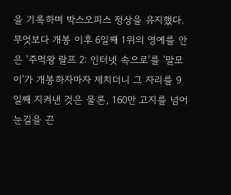을 기록하며 박스오피스 정상을 유지했다.
무엇보다 개봉 이후 6일째 1위의 영예를 안은 '주먹왕 랄프 2: 인터넷 속으로'를 '말모이'가 개봉하자마자 제치더니 그 자리를 9일째 지켜낸 것은 물론, 160만 고지를 넘어 눈길을 끈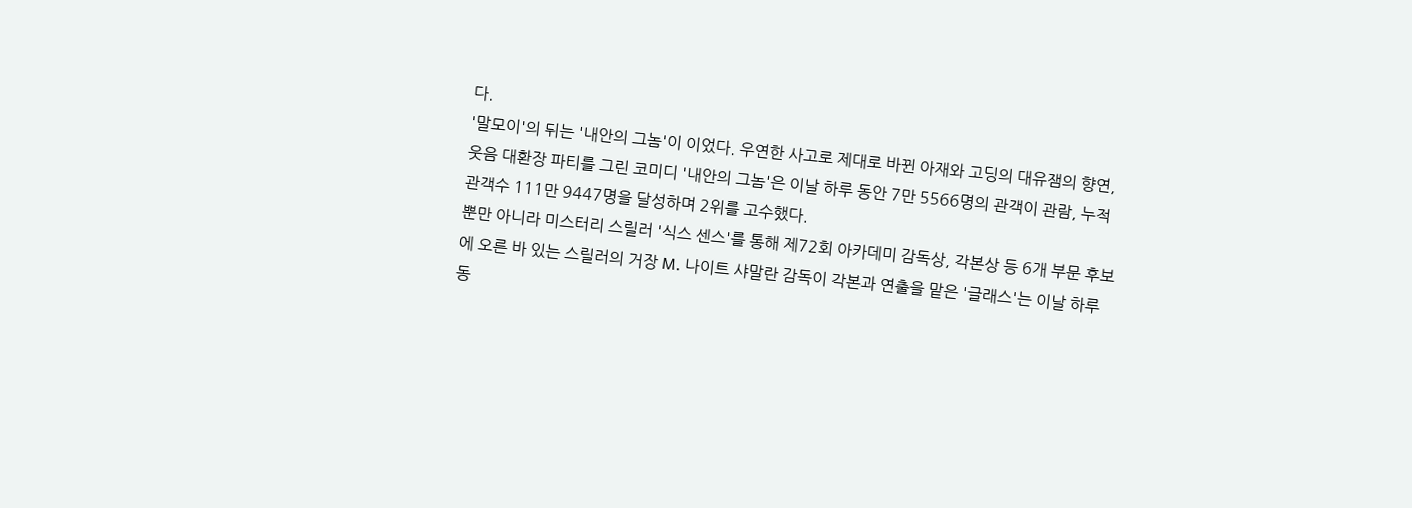다.
'말모이'의 뒤는 '내안의 그놈'이 이었다. 우연한 사고로 제대로 바뀐 아재와 고딩의 대유잼의 향연, 웃음 대환장 파티를 그린 코미디 '내안의 그놈'은 이날 하루 동안 7만 5566명의 관객이 관람, 누적 관객수 111만 9447명을 달성하며 2위를 고수했다.
뿐만 아니라 미스터리 스릴러 '식스 센스'를 통해 제72회 아카데미 감독상, 각본상 등 6개 부문 후보에 오른 바 있는 스릴러의 거장 M. 나이트 샤말란 감독이 각본과 연출을 맡은 '글래스'는 이날 하루 동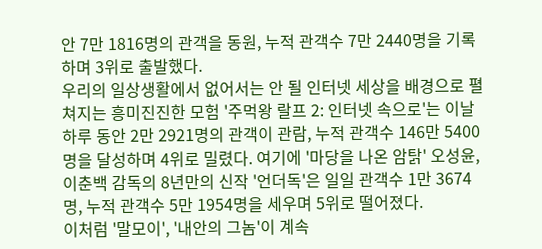안 7만 1816명의 관객을 동원, 누적 관객수 7만 2440명을 기록하며 3위로 출발했다.
우리의 일상생활에서 없어서는 안 될 인터넷 세상을 배경으로 펼쳐지는 흥미진진한 모험 '주먹왕 랄프 2: 인터넷 속으로'는 이날 하루 동안 2만 2921명의 관객이 관람, 누적 관객수 146만 5400명을 달성하며 4위로 밀렸다. 여기에 '마당을 나온 암탉' 오성윤, 이춘백 감독의 8년만의 신작 '언더독'은 일일 관객수 1만 3674명, 누적 관객수 5만 1954명을 세우며 5위로 떨어졌다.
이처럼 '말모이', '내안의 그놈'이 계속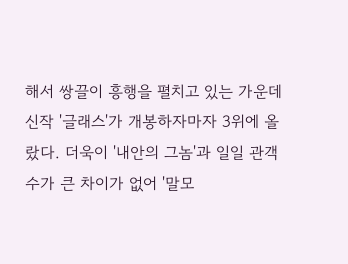해서 쌍끌이 흥행을 펼치고 있는 가운데 신작 '글래스'가 개봉하자마자 3위에 올랐다. 더욱이 '내안의 그놈'과 일일 관객수가 큰 차이가 없어 '말모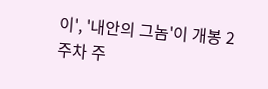이', '내안의 그놈'이 개봉 2주차 주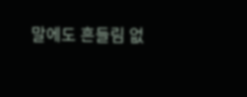말에도 흔들림 없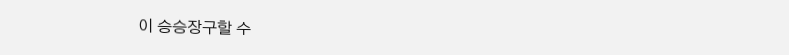이 승승장구할 수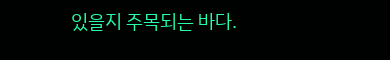있을지 주목되는 바다.